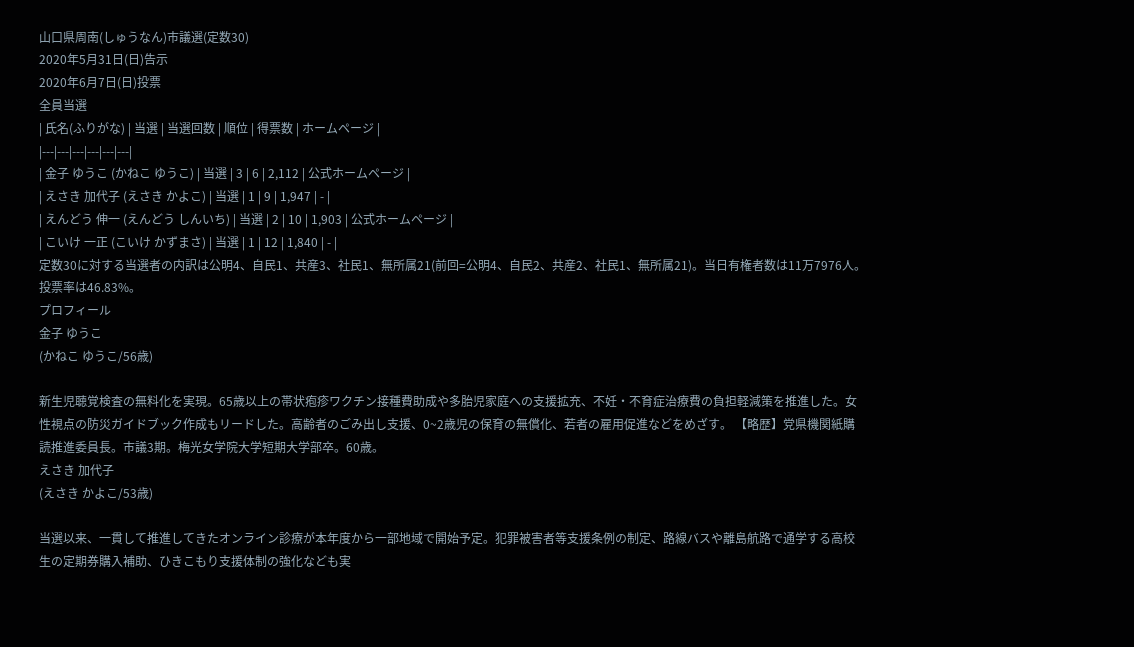山口県周南(しゅうなん)市議選(定数30)
2020年5月31日(日)告示
2020年6月7日(日)投票
全員当選
| 氏名(ふりがな) | 当選 | 当選回数 | 順位 | 得票数 | ホームページ |
|---|---|---|---|---|---|
| 金子 ゆうこ (かねこ ゆうこ) | 当選 | 3 | 6 | 2,112 | 公式ホームページ |
| えさき 加代子 (えさき かよこ) | 当選 | 1 | 9 | 1,947 | - |
| えんどう 伸一 (えんどう しんいち) | 当選 | 2 | 10 | 1,903 | 公式ホームページ |
| こいけ 一正 (こいけ かずまさ) | 当選 | 1 | 12 | 1,840 | - |
定数30に対する当選者の内訳は公明4、自民1、共産3、社民1、無所属21(前回=公明4、自民2、共産2、社民1、無所属21)。当日有権者数は11万7976人。投票率は46.83%。
プロフィール
金子 ゆうこ
(かねこ ゆうこ/56歳)

新生児聴覚検査の無料化を実現。65歳以上の帯状疱疹ワクチン接種費助成や多胎児家庭への支援拡充、不妊・不育症治療費の負担軽減策を推進した。女性視点の防災ガイドブック作成もリードした。高齢者のごみ出し支援、0~2歳児の保育の無償化、若者の雇用促進などをめざす。 【略歴】党県機関紙購読推進委員長。市議3期。梅光女学院大学短期大学部卒。60歳。
えさき 加代子
(えさき かよこ/53歳)

当選以来、一貫して推進してきたオンライン診療が本年度から一部地域で開始予定。犯罪被害者等支援条例の制定、路線バスや離島航路で通学する高校生の定期券購入補助、ひきこもり支援体制の強化なども実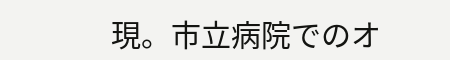現。市立病院でのオ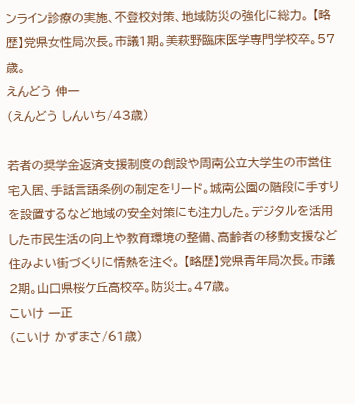ンライン診療の実施、不登校対策、地域防災の強化に総力。 【略歴】党県女性局次長。市議1期。美萩野臨床医学専門学校卒。57歳。
えんどう 伸一
(えんどう しんいち/43歳)

若者の奨学金返済支援制度の創設や周南公立大学生の市営住宅入居、手話言語条例の制定をリード。城南公園の階段に手すりを設置するなど地域の安全対策にも注力した。デジタルを活用した市民生活の向上や教育環境の整備、高齢者の移動支援など住みよい街づくりに情熱を注ぐ。 【略歴】党県青年局次長。市議2期。山口県桜ケ丘高校卒。防災士。47歳。
こいけ 一正
(こいけ かずまさ/61歳)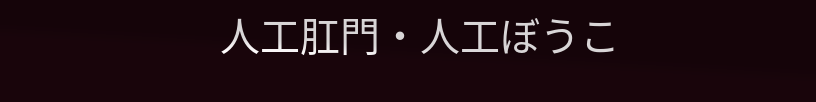人工肛門・人工ぼうこ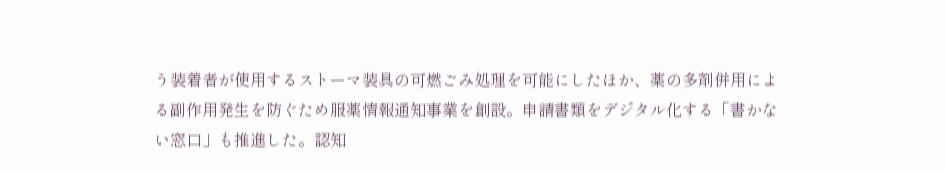う装着者が使用するストーマ装具の可燃ごみ処理を可能にしたほか、薬の多剤併用による副作用発生を防ぐため服薬情報通知事業を創設。申請書類をデジタル化する「書かない窓口」も推進した。認知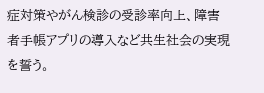症対策やがん検診の受診率向上、障害者手帳アプリの導入など共生社会の実現を誓う。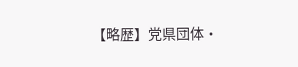【略歴】党県団体・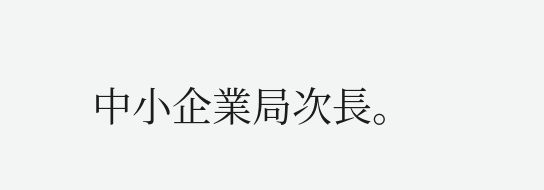中小企業局次長。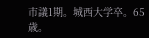市議1期。城西大学卒。65歳。